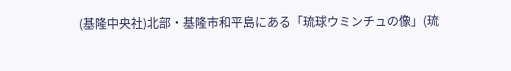(基隆中央社)北部・基隆市和平島にある「琉球ウミンチュの像」(琉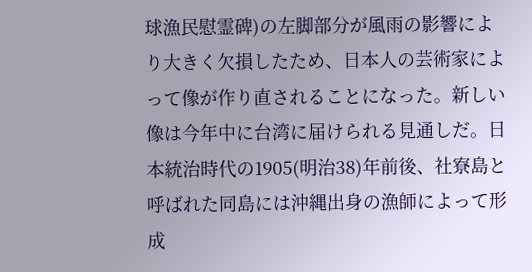球漁民慰霊碑)の左脚部分が風雨の影響により大きく欠損したため、日本人の芸術家によって像が作り直されることになった。新しい像は今年中に台湾に届けられる見通しだ。日本統治時代の1905(明治38)年前後、社寮島と呼ばれた同島には沖縄出身の漁師によって形成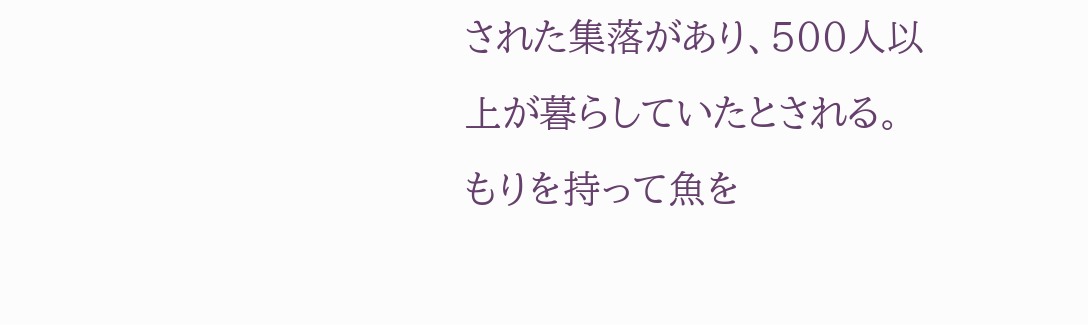された集落があり、500人以上が暮らしていたとされる。もりを持って魚を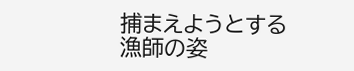捕まえようとする漁師の姿